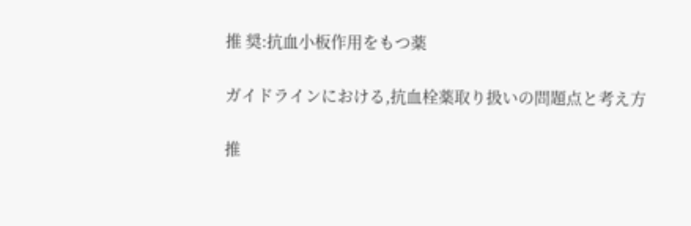推 奨:抗血小板作用をもつ薬

ガイドラインにおける,抗血栓薬取り扱いの問題点と考え方

推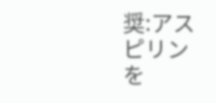奨:アスピリンを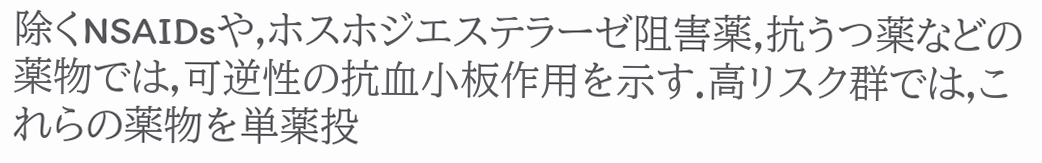除くNSAIDsや,ホスホジエステラーゼ阻害薬,抗うつ薬などの薬物では,可逆性の抗血小板作用を示す.高リスク群では,これらの薬物を単薬投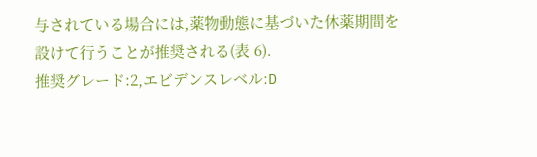与されている場合には,薬物動態に基づいた休薬期間を設けて行うことが推奨される(表 6).
推奨グレード:2,エビデンスレベル:D